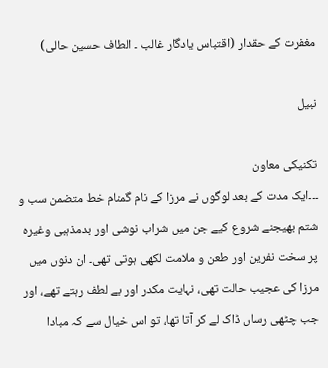مغفرت کے حقدار (اقتباس یادگار غالب ۔ الطاف حسین حالی)

نبیل

تکنیکی معاون
۔۔۔ایک مدت کے بعد لوگوں نے مرزا کے نام گمنام خط متضمن سب و شتم بھیجنے شروع کیے جن میں شراب نوشی اور بدمذہبی وغیرہ پر سخت نفرین اور طعن و ملامت لکھی ہوتی تھی۔ ان دنوں میں مرزا کی عجیب حالت تھی، نہایت مکدر اور بے لطف رہتے تھے، اور جب چٹھی رساں ڈاک لے کر آتا تھا، تو اس خیال سے کہ مبادا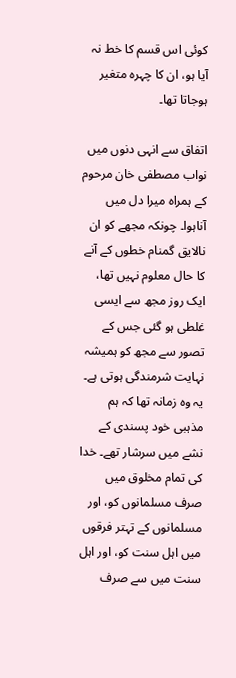کوئی اس قسم کا خط نہ آیا ہو، ان کا چہرہ متغیر ہوجاتا تھا۔

اتفاق سے انہی دنوں میں نواب مصطفی خان مرحوم کے ہمراہ میرا دل میں آناہوا۔ چونکہ مجھے کو ان نالایق گمنام خطوں کے آنے کا حال معلوم نہیں تھا، ایک روز مجھ سے ایسی غلطی ہو گئی جس کے تصور سے مجھ کو ہمیشہ نہایت شرمندگی ہوتی ہے۔ یہ وہ زمانہ تھا کہ ہم مذہبی خود پسندی کے نشے میں سرشار تھے۔ خدا کی تمام مخلوق میں صرف مسلمانوں کو، اور مسلمانوں کے تہتر فرقوں میں اہل سنت کو، اور اہل سنت میں سے صرف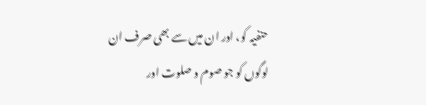حنفیہ کو، اور ان میں سے بھی صرف ان لوگوں کو جو صوم و صلوت اور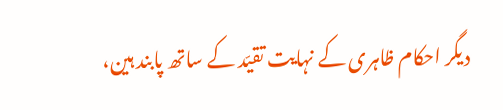دیگر احکام ظاہری کے نہایت تقیّد کے ساتھ پابند ہین،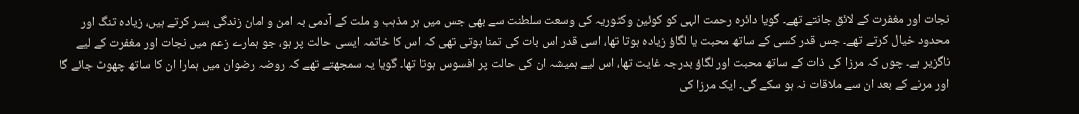نجات اور مغفرت کے لائق جانتے تھے۔ گویا دائرہ رحمت الہی کو کوئین وکٹوریہ کی وسعت سلطنت سے بھی جس میں ہر مذہب و ملت کے آدمی بہ امن و امان زندگی بسر کرتے ہیں، زیادہ تنگ اور محدود خیال کرتے تھے۔ جس قدر کسی کے ساتھ محبت یا لگاؤ زیادہ ہوتا تھا، اسی قدر اس بات کی تمنا ہوتی تھی کہ اس کا خاتمہ ایسی حالت پر ہو، جو ہمارے زعم میں نجات اور مغفرت کے لیے ناگزیر ہے۔ چوں کہ مرزا کی ذات کے ساتھ محبت اور لگاؤ بدرجہ غایت تھا، اس لیے ہمیشہ ان کی حالت پر افسوس ہوتا تھا۔ گویا یہ سمجھتے تھے کہ روضہ رضوان میں ہمارا ان کا ساتھ چھوٹ جائے گا اور مرنے کے بعد ان سے ملاقات نہ ہو سکے گی۔ ایک مرزا کی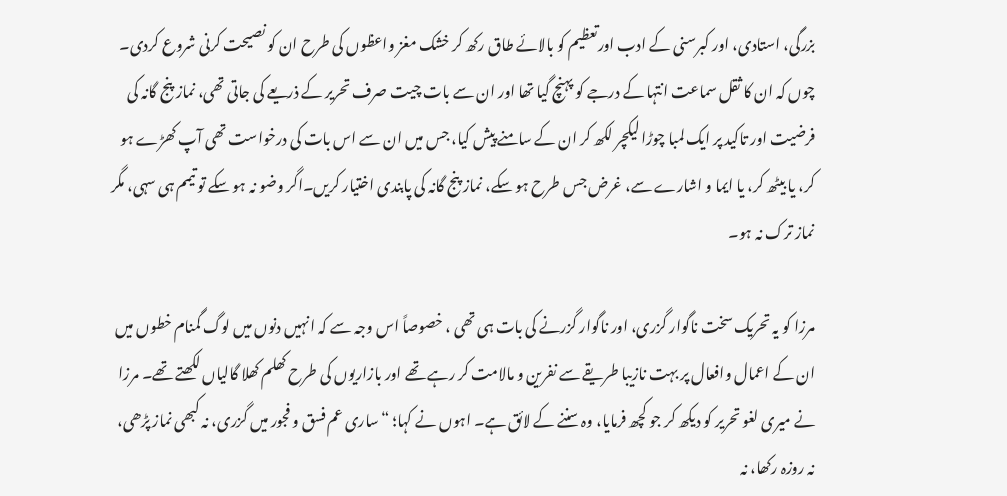بزرگی، استادی، اور کبرسنی کے ادب اورتعظیم کو بالائے طاق رکھ کر خشک مغز واعظوں کی طرح ان کو نصیحت کرنی شروع کردی۔ چوں کہ ان کا ثقل سماعت انتہا کے درجے کو پہنچ گیا تھا اور ان سے بات چیت صرف تحریر کے ذریعے کی جاتی تھی، نماز پنج گانہ کی فرضیت اور تاکید پر ایک لمبا چوڑا لیکچر لکھ کر ان کے سامنے پیش کیا، جس میں ان سے اس بات کی درخواست تھی آپ کھڑے ہو کر، یا بیٹھ کر، یا ایما و اشارے سے، غرض جس طرح ہو سکے، نماز پنج گانہ کی پابندی اختیار کریں۔اگر وضو نہ ہو سکے تو تیمم ہی سہی، مگر نماز ترک نہ ہو۔

مرزا کو یہ تحریک سخت ناگوار گزری، اور ناگوار گزرنے کی بات ہی تھی ، خصوصاً اس وجہ سے کہ انہیں دنوں میں لوگ گمنام خطوں میں ان کے اعمال وافعال پر بہت نازیبا طریقے سے نفرین و مالامت کر رہے تھے اور بازاریوں کی طرح کھلم کھلا گالیاں لکھتے تھے۔ مرزا نے میری لغو تحریر کو دیکھ کر جو کچھ فرمایا، وہ سننے کے لائق ہے۔ اہوں نے کہا؛ “ساری عم فسق و فجور میں گزری، نہ کبھی نماز پڑھی، نہ روزہ رکھا، نہ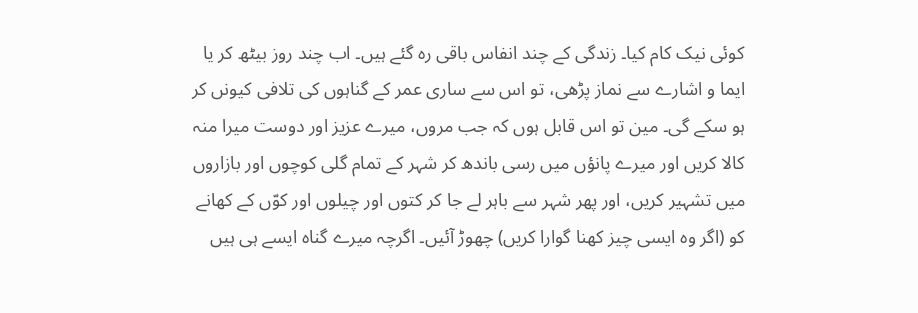کوئی نیک کام کیا۔ زندگی کے چند انفاس باقی رہ گئے ہیں۔ اب چند روز بیٹھ کر یا ایما و اشارے سے نماز پڑھی، تو اس سے ساری عمر کے گناہوں کی تلافی کیونں کر ہو سکے گی۔ مین تو اس قابل ہوں کہ جب مروں، میرے عزیز اور دوست میرا منہ کالا کریں اور میرے پانؤں میں رسی باندھ کر شہر کے تمام گلی کوچوں اور بازاروں میں تشہیر کریں، اور پھر شہر سے باہر لے جا کر کتوں اور چیلوں اور کوّں کے کھانے کو (اگر وہ ایسی چیز کھنا گوارا کریں) چھوڑ آئیں۔ اگرچہ میرے گناہ ایسے ہی ہیں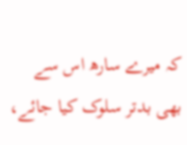کہ میرے سارھ اس سے بھی بدتر سلوک کیا جائے،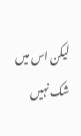لیکن اس میں شک نہیں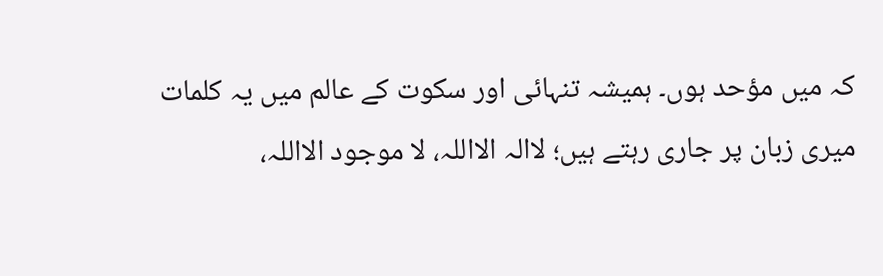کہ میں مؤحد ہوں۔ ہمیشہ تنہائی اور سکوت کے عالم میں یہ کلمات میری زبان پر جاری رہتے ہیں؛ لاالہ الااللہ، لا موجود الااللہ،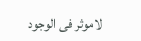لاموثر فی الوجود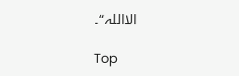الااللہ“۔

Top